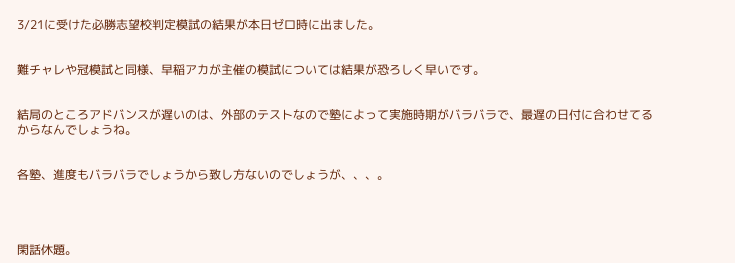3/21に受けた必勝志望校判定模試の結果が本日ゼロ時に出ました。


難チャレや冠模試と同様、早稲アカが主催の模試については結果が恐ろしく早いです。


結局のところアドバンスが遅いのは、外部のテストなので塾によって実施時期がバラバラで、最遅の日付に合わせてるからなんでしょうね。


各塾、進度もバラバラでしょうから致し方ないのでしょうが、、、。




閑話休題。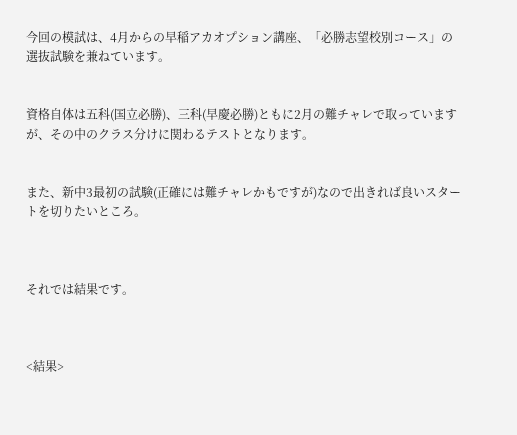今回の模試は、4月からの早稲アカオプション講座、「必勝志望校別コース」の選抜試験を兼ねています。


資格自体は五科(国立必勝)、三科(早慶必勝)ともに2月の難チャレで取っていますが、その中のクラス分けに関わるテストとなります。


また、新中3最初の試験(正確には難チャレかもですが)なので出きれば良いスタートを切りたいところ。



それでは結果です。



<結果>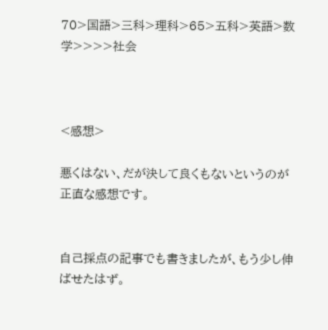70>国語>三科>理科>65>五科>英語>数学>>>>社会



<感想>

悪くはない、だが決して良くもないというのが正直な感想です。


自己採点の記事でも書きましたが、もう少し伸ばせたはず。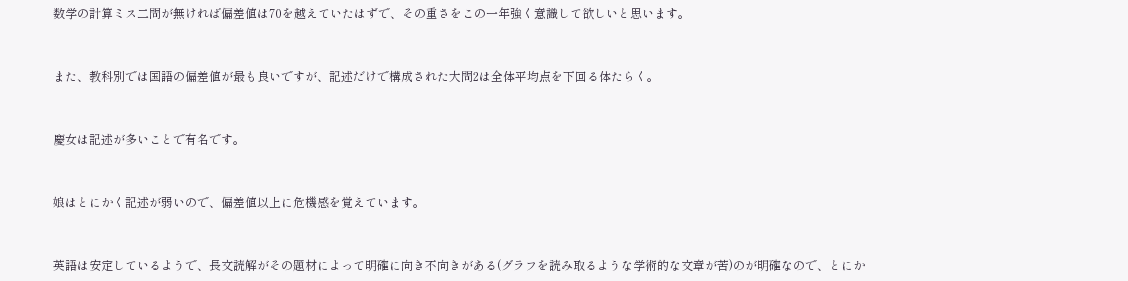数学の計算ミス二問が無ければ偏差値は70を越えていたはずで、その重さをこの一年強く意識して欲しいと思います。


また、教科別では国語の偏差値が最も良いですが、記述だけで構成された大問2は全体平均点を下回る体たらく。


慶女は記述が多いことで有名です。


娘はとにかく記述が弱いので、偏差値以上に危機感を覚えています。


英語は安定しているようで、長文読解がその題材によって明確に向き不向きがある(グラフを読み取るような学術的な文章が苦)のが明確なので、とにか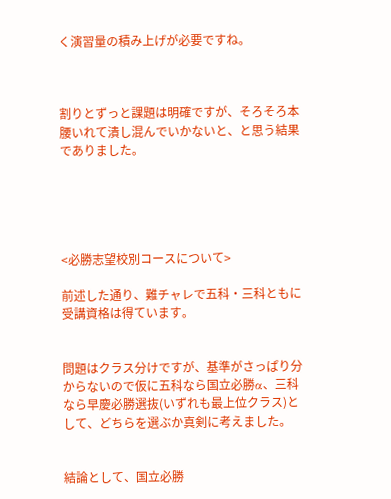く演習量の積み上げが必要ですね。



割りとずっと課題は明確ですが、そろそろ本腰いれて潰し混んでいかないと、と思う結果でありました。





<必勝志望校別コースについて>

前述した通り、難チャレで五科・三科ともに受講資格は得ています。


問題はクラス分けですが、基準がさっぱり分からないので仮に五科なら国立必勝α、三科なら早慶必勝選抜(いずれも最上位クラス)として、どちらを選ぶか真剣に考えました。


結論として、国立必勝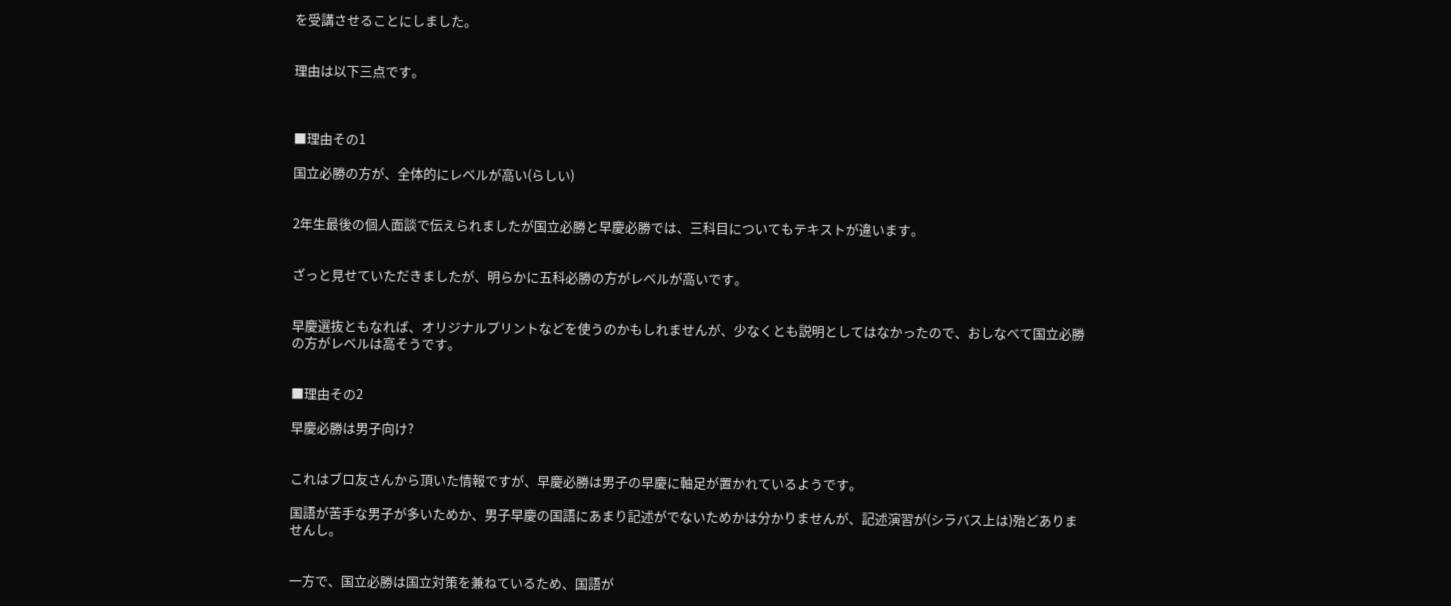を受講させることにしました。


理由は以下三点です。



■理由その1

国立必勝の方が、全体的にレベルが高い(らしい)


2年生最後の個人面談で伝えられましたが国立必勝と早慶必勝では、三科目についてもテキストが違います。


ざっと見せていただきましたが、明らかに五科必勝の方がレベルが高いです。


早慶選抜ともなれば、オリジナルプリントなどを使うのかもしれませんが、少なくとも説明としてはなかったので、おしなべて国立必勝の方がレベルは高そうです。


■理由その2

早慶必勝は男子向け?


これはブロ友さんから頂いた情報ですが、早慶必勝は男子の早慶に軸足が置かれているようです。

国語が苦手な男子が多いためか、男子早慶の国語にあまり記述がでないためかは分かりませんが、記述演習が(シラバス上は)殆どありませんし。


一方で、国立必勝は国立対策を兼ねているため、国語が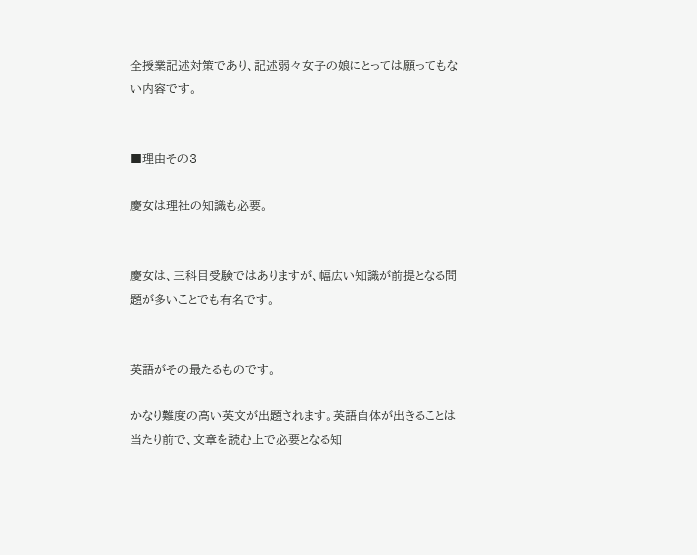全授業記述対策であり、記述弱々女子の娘にとっては願ってもない内容です。


■理由その3

慶女は理社の知識も必要。


慶女は、三科目受験ではありますが、幅広い知識が前提となる問題が多いことでも有名です。


英語がその最たるものです。

かなり難度の高い英文が出題されます。英語自体が出きることは当たり前で、文章を読む上で必要となる知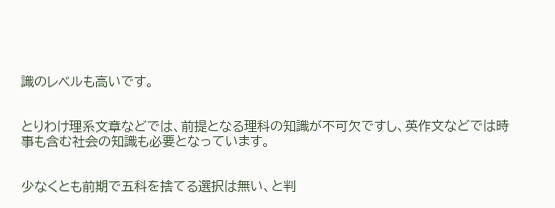識のレベルも高いです。


とりわけ理系文章などでは、前提となる理科の知識が不可欠ですし、英作文などでは時事も含む社会の知識も必要となっています。


少なくとも前期で五科を捨てる選択は無い、と判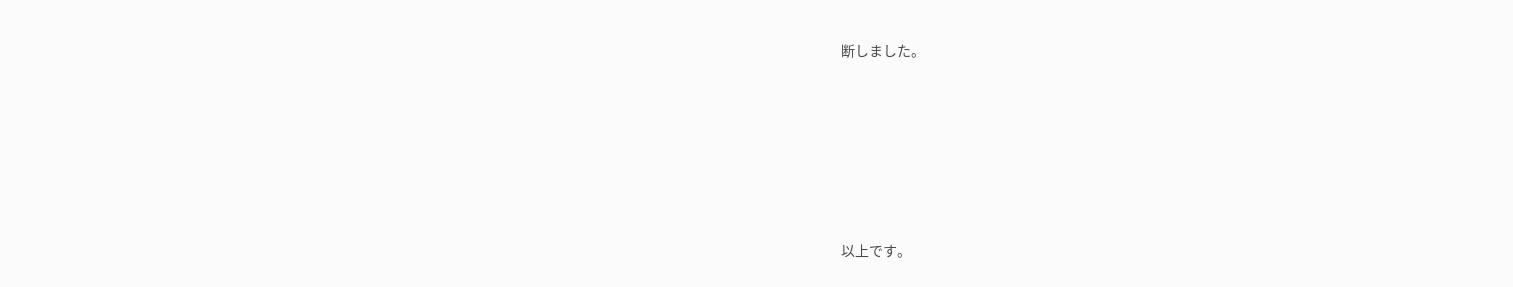断しました。






以上です。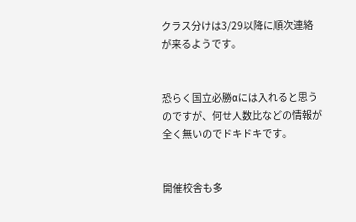クラス分けは3/29以降に順次連絡が来るようです。


恐らく国立必勝αには入れると思うのですが、何せ人数比などの情報が全く無いのでドキドキです。


開催校舎も多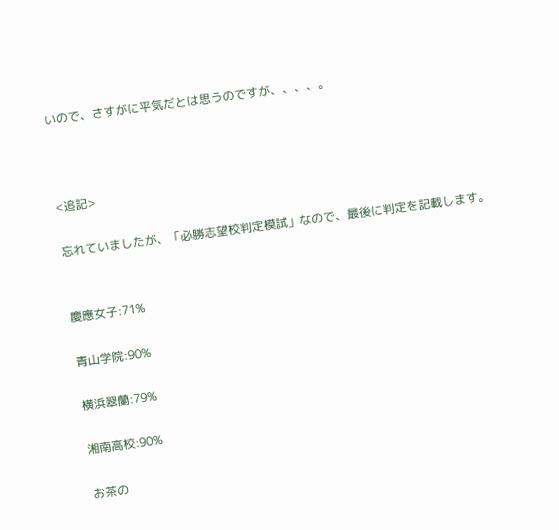いので、さすがに平気だとは思うのですが、、、、。



<追記>

忘れていましたが、「必勝志望校判定模試」なので、最後に判定を記載します。


慶應女子:71%

青山学院:90%

横浜翠蘭:79%

湘南高校:90%

お茶の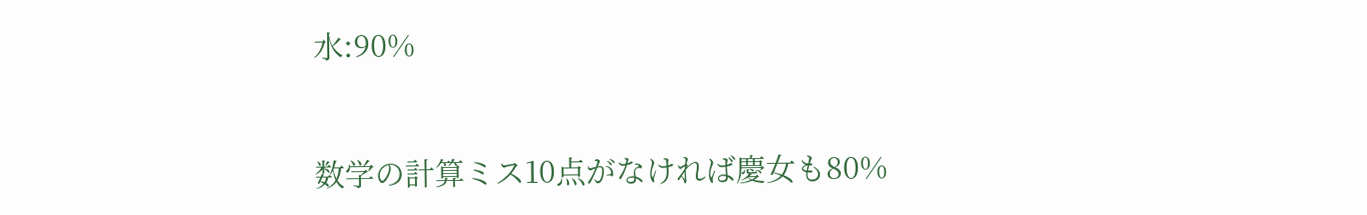水:90%


数学の計算ミス10点がなければ慶女も80%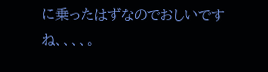に乗ったはずなのでおしいですね、、、、。